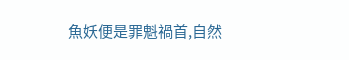魚妖便是罪魁禍首,自然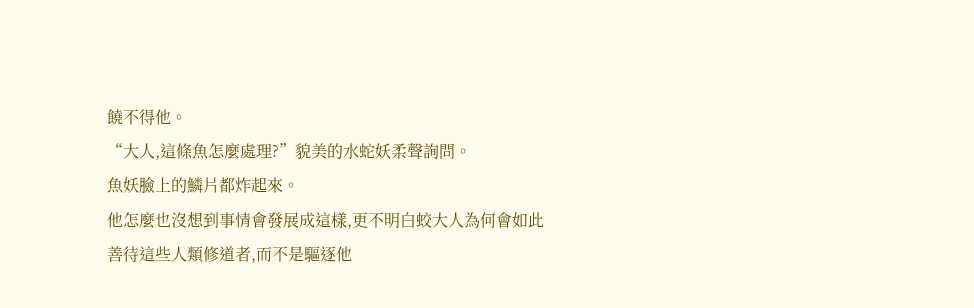饒不得他。
“大人,這條魚怎麼處理?”貌美的水蛇妖柔聲詢問。
魚妖臉上的鱗片都炸起來。
他怎麼也沒想到事情會發展成這樣,更不明白蛟大人為何會如此善待這些人類修道者,而不是驅逐他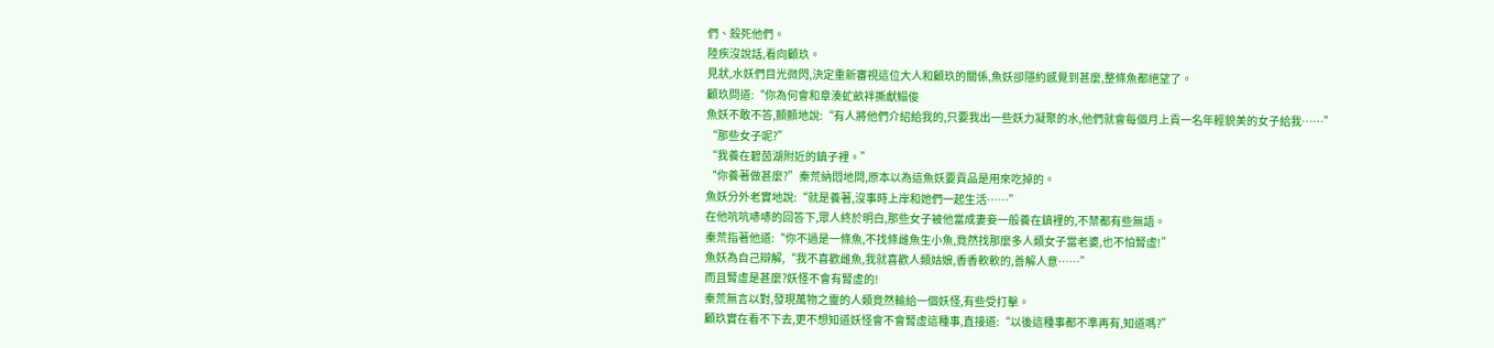們、殺死他們。
陸疾沒說話,看向顧玖。
見狀,水妖們目光微閃,決定重新審視這位大人和顧玖的關係,魚妖卻隱約感覺到甚麼,整條魚都絕望了。
顧玖問道:“你為何會和章湊虻畝袢撕獻鰨俊
魚妖不敢不答,顫顫地說:“有人將他們介紹給我的,只要我出一些妖力凝聚的水,他們就會每個月上貢一名年輕貌美的女子給我……”
“那些女子呢?”
“我養在碧茵湖附近的鎮子裡。”
“你養著做甚麼?”秦荒納悶地問,原本以為這魚妖要貢品是用來吃掉的。
魚妖分外老實地說:“就是養著,沒事時上岸和她們一起生活……”
在他吭吭哧哧的回答下,眾人終於明白,那些女子被他當成妻妾一般養在鎮裡的,不禁都有些無語。
秦荒指著他道:“你不過是一條魚,不找條雌魚生小魚,竟然找那麼多人類女子當老婆,也不怕腎虛!”
魚妖為自己辯解,“我不喜歡雌魚,我就喜歡人類姑娘,香香軟軟的,善解人意……”
而且腎虛是甚麼?妖怪不會有腎虛的!
秦荒無言以對,發現萬物之靈的人類竟然輸給一個妖怪,有些受打擊。
顧玖實在看不下去,更不想知道妖怪會不會腎虛這種事,直接道:“以後這種事都不準再有,知道嗎?”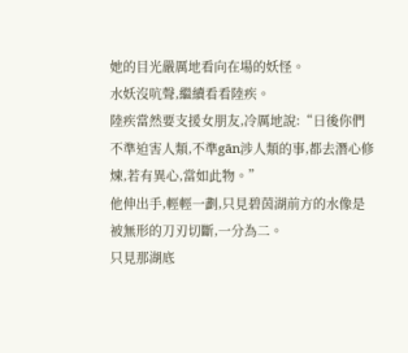她的目光嚴厲地看向在場的妖怪。
水妖沒吭聲,繼續看看陸疾。
陸疾當然要支援女朋友,冷厲地說:“日後你們不準迫害人類,不準gān涉人類的事,都去潛心修煉,若有異心,當如此物。”
他伸出手,輕輕一劃,只見碧茵湖前方的水像是被無形的刀刃切斷,一分為二。
只見那湖底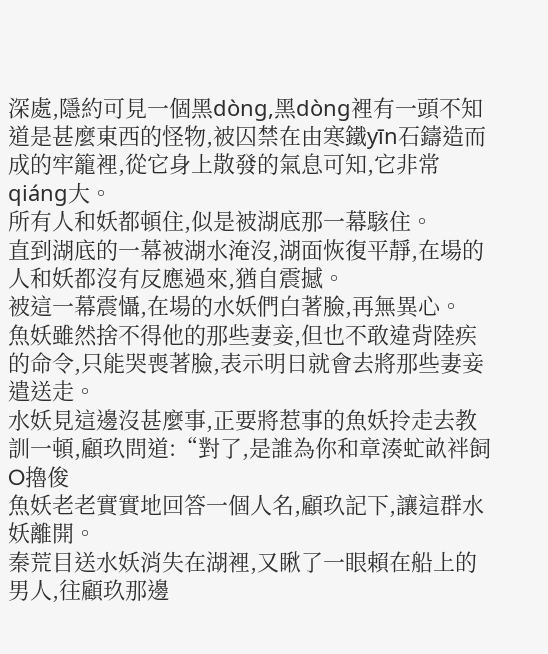深處,隱約可見一個黑dòng,黑dòng裡有一頭不知道是甚麼東西的怪物,被囚禁在由寒鐵yīn石鑄造而成的牢籠裡,從它身上散發的氣息可知,它非常qiáng大。
所有人和妖都頓住,似是被湖底那一幕駭住。
直到湖底的一幕被湖水淹沒,湖面恢復平靜,在場的人和妖都沒有反應過來,猶自震撼。
被這一幕震懾,在場的水妖們白著臉,再無異心。
魚妖雖然捨不得他的那些妻妾,但也不敢違背陸疾的命令,只能哭喪著臉,表示明日就會去將那些妻妾遣送走。
水妖見這邊沒甚麼事,正要將惹事的魚妖拎走去教訓一頓,顧玖問道:“對了,是誰為你和章湊虻畝袢飼O擼俊
魚妖老老實實地回答一個人名,顧玖記下,讓這群水妖離開。
秦荒目送水妖消失在湖裡,又瞅了一眼賴在船上的男人,往顧玖那邊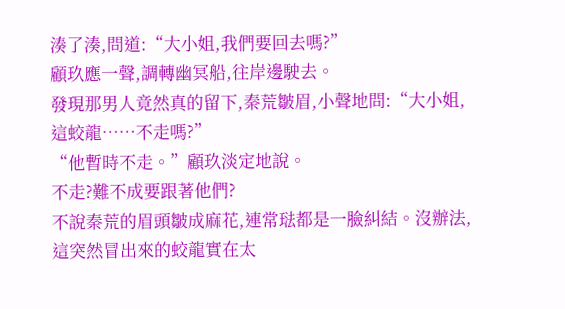湊了湊,問道:“大小姐,我們要回去嗎?”
顧玖應一聲,調轉幽冥船,往岸邊駛去。
發現那男人竟然真的留下,秦荒皺眉,小聲地問:“大小姐,這蛟龍……不走嗎?”
“他暫時不走。”顧玖淡定地說。
不走?難不成要跟著他們?
不說秦荒的眉頭皺成麻花,連常琺都是一臉糾結。沒辦法,這突然冒出來的蛟龍實在太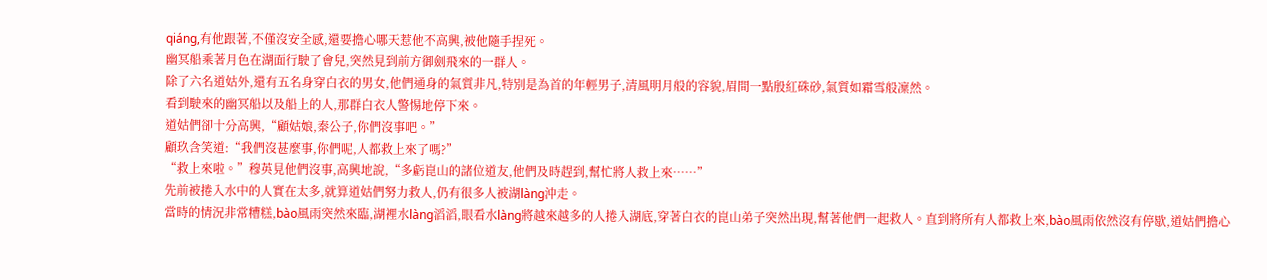qiáng,有他跟著,不僅沒安全感,還要擔心哪天惹他不高興,被他隨手捏死。
幽冥船乘著月色在湖面行駛了會兒,突然見到前方御劍飛來的一群人。
除了六名道姑外,還有五名身穿白衣的男女,他們通身的氣質非凡,特別是為首的年輕男子,清風明月般的容貌,眉間一點殷紅硃砂,氣質如霜雪般凜然。
看到駛來的幽冥船以及船上的人,那群白衣人警惕地停下來。
道姑們卻十分高興,“顧姑娘,秦公子,你們沒事吧。”
顧玖含笑道:“我們沒甚麼事,你們呢,人都救上來了嗎?”
“救上來啦。”穆英見他們沒事,高興地說,“多虧崑山的諸位道友,他們及時趕到,幫忙將人救上來……”
先前被捲入水中的人實在太多,就算道姑們努力救人,仍有很多人被湖làng沖走。
當時的情況非常糟糕,bào風雨突然來臨,湖裡水làng滔滔,眼看水làng將越來越多的人捲入湖底,穿著白衣的崑山弟子突然出現,幫著他們一起救人。直到將所有人都救上來,bào風雨依然沒有停歇,道姑們擔心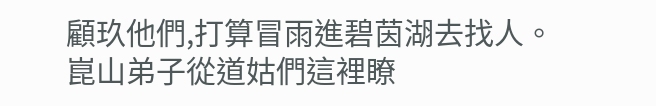顧玖他們,打算冒雨進碧茵湖去找人。
崑山弟子從道姑們這裡瞭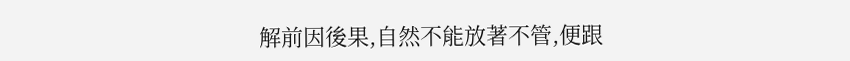解前因後果,自然不能放著不管,便跟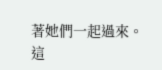著她們一起過來。
這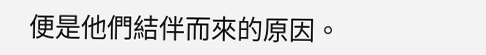便是他們結伴而來的原因。